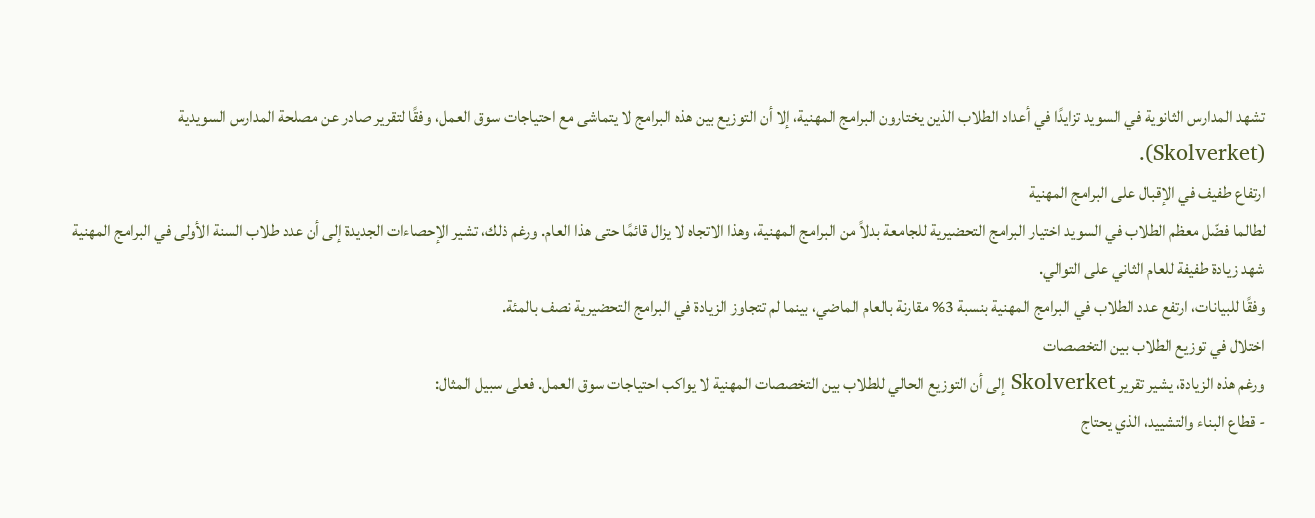تشهد المدارس الثانوية في السويد تزايدًا في أعداد الطلاب الذين يختارون البرامج المهنية، إلا أن التوزيع بين هذه البرامج لا يتماشى مع احتياجات سوق العمل، وفقًا لتقرير صادر عن مصلحة المدارس السويدية (Skolverket).
ارتفاع طفيف في الإقبال على البرامج المهنية
لطالما فضّل معظم الطلاب في السويد اختيار البرامج التحضيرية للجامعة بدلاً من البرامج المهنية، وهذا الاتجاه لا يزال قائمًا حتى هذا العام. ورغم ذلك، تشير الإحصاءات الجديدة إلى أن عدد طلاب السنة الأولى في البرامج المهنية شهد زيادة طفيفة للعام الثاني على التوالي.
وفقًا للبيانات، ارتفع عدد الطلاب في البرامج المهنية بنسبة 3% مقارنة بالعام الماضي، بينما لم تتجاوز الزيادة في البرامج التحضيرية نصف بالمئة.
اختلال في توزيع الطلاب بين التخصصات
ورغم هذه الزيادة، يشير تقرير Skolverket إلى أن التوزيع الحالي للطلاب بين التخصصات المهنية لا يواكب احتياجات سوق العمل. فعلى سبيل المثال:
- قطاع البناء والتشييد، الذي يحتاج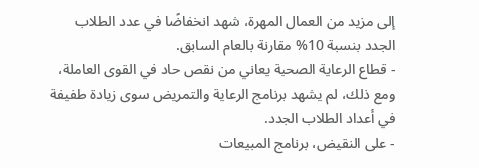إلى مزيد من العمال المهرة، شهد انخفاضًا في عدد الطلاب الجدد بنسبة 10% مقارنة بالعام السابق.
- قطاع الرعاية الصحية يعاني من نقص حاد في القوى العاملة، ومع ذلك، لم يشهد برنامج الرعاية والتمريض سوى زيادة طفيفة في أعداد الطلاب الجدد.
- على النقيض، برنامج المبيعات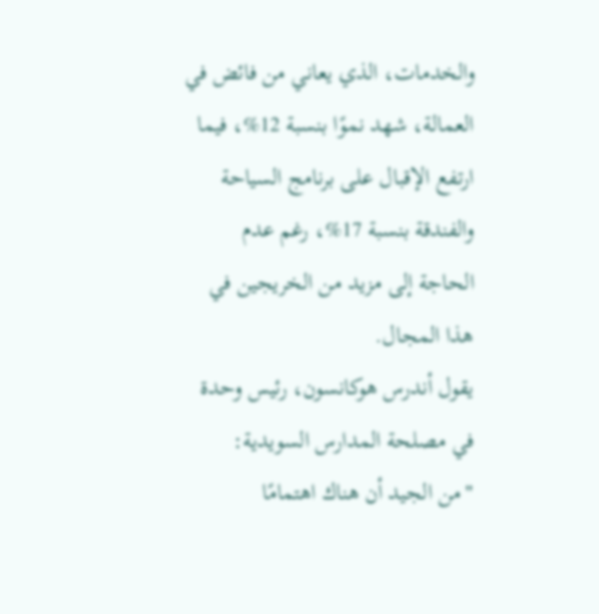والخدمات، الذي يعاني من فائض في العمالة، شهد نموًا بنسبة 12%، فيما ارتفع الإقبال على برنامج السياحة والفندقة بنسبة 17%، رغم عدم الحاجة إلى مزيد من الخريجين في هذا المجال.
يقول أندرس هوكانسون، رئيس وحدة في مصلحة المدارس السويدية:
"من الجيد أن هناك اهتمامًا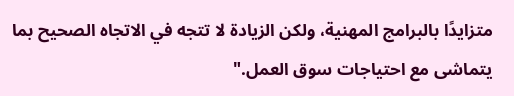متزايدًا بالبرامج المهنية، ولكن الزيادة لا تتجه في الاتجاه الصحيح بما يتماشى مع احتياجات سوق العمل."